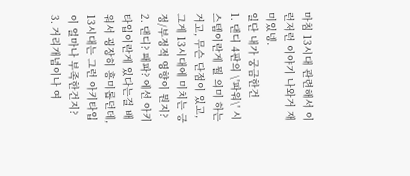마침 13시대 관련해서 이런저런 이야기 나와거 재미있넹.
일단 내가 궁금한건
1. 댄디 4판의 \'파워\' 시스템이란게 뭘 의미 하는거고, 무슨 단점이 있고, 그게 13시대에 미치는 긍정/부정적 영향이 뭔지?
2. 댄디? 패파? 에선 아키타입이란게 있다는걸 배워서 굉장히 흥미롭던데, 13시대는 그런 아키타입이 얼마나 부족한건지?
3. 거리개념이나 여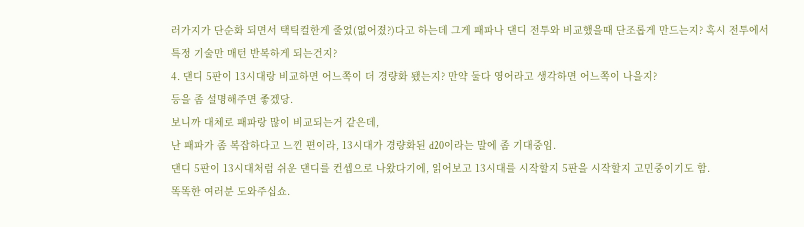러가지가 단순화 되면서 택틱컬한게 줄었(없어졌?)다고 하는데 그게 패파나 댄디 전투와 비교했을때 단조롭게 만드는지? 혹시 전투에서 특정 기술만 매턴 반복하게 되는건지?
4. 댄디 5판이 13시대랑 비교하면 어느쪽이 더 경량화 됐는지? 만약 둘다 영어라고 생각하면 어느쪽이 나을지?
등을 좀 설명해주면 좋겠당.
보니까 대체로 패파랑 많이 비교되는거 같은데,
난 패파가 좀 복잡하다고 느낀 편이라, 13시대가 경량화된 d20이라는 말에 좀 기대중임.
댄디 5판이 13시대처럼 쉬운 댄디를 컨셉으로 나왔다기에, 읽어보고 13시대를 시작할지 5판을 시작할지 고민중이기도 함.
똑똑한 여러분 도와주십쇼.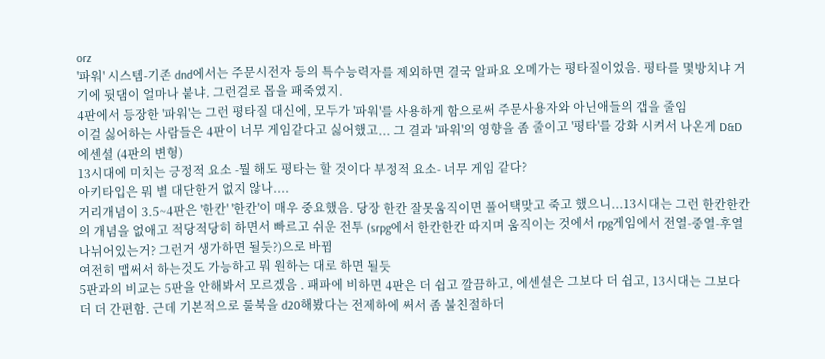orz
'파워' 시스템-기존 dnd에서는 주문시전자 등의 특수능력자를 제외하면 결국 알파요 오메가는 평타질이었음. 평타를 몇방치냐 거기에 뒷댐이 얼마나 붙냐. 그런걸로 몹을 패죽였지.
4판에서 등장한 '파워'는 그런 평타질 대신에, 모두가 '파워'를 사용하게 함으로써 주문사용자와 아닌애들의 갭을 줄임
이걸 싫어하는 사람들은 4판이 너무 게임같다고 싫어했고... 그 결과 '파워'의 영향을 좀 줄이고 '평타'를 강화 시켜서 나온게 D&D 에센셜 (4판의 변형)
13시대에 미치는 긍정적 요소 -뭘 해도 평타는 할 것이다 부정적 요소- 너무 게임 같다?
아키타입은 뭐 별 대단한거 없지 않나....
거리개념이 3.5~4판은 '한칸' '한칸'이 매우 중요했음. 당장 한칸 잘못움직이면 풀어택맞고 죽고 했으니...13시대는 그런 한칸한칸의 개념을 없애고 적당적당히 하면서 빠르고 쉬운 전투 (srpg에서 한칸한칸 따지며 움직이는 것에서 rpg게임에서 전열-중열-후열 나뉘어있는거? 그런거 생가하면 될듯?)으로 바뀜
여전히 맵써서 하는것도 가능하고 뭐 원하는 대로 하면 될듯
5판과의 비교는 5판을 안해봐서 모르겠음 . 패파에 비하면 4판은 더 쉽고 깔끔하고, 에센셜은 그보다 더 쉽고, 13시대는 그보다 더 더 간편함. 근데 기본적으로 룰북을 d20해봤다는 전제하에 써서 좀 불친절하더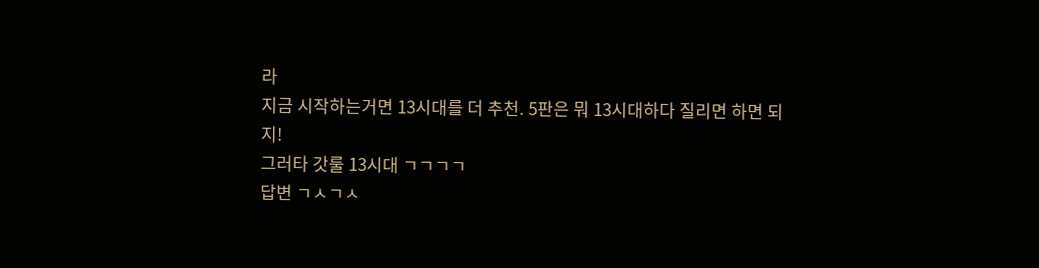라
지금 시작하는거면 13시대를 더 추천. 5판은 뭐 13시대하다 질리면 하면 되지!
그러타 갓룰 13시대 ㄱㄱㄱㄱ
답변 ㄱㅅㄱㅅ